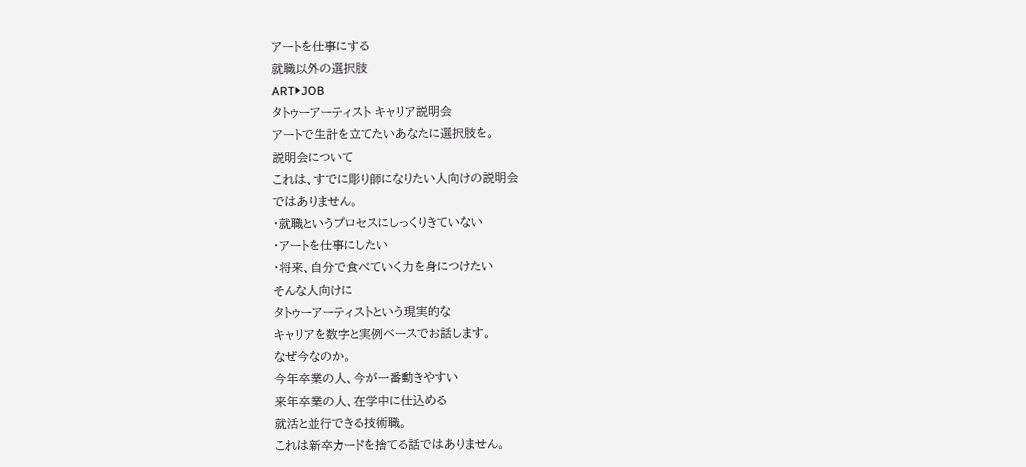アートを仕事にする
就職以外の選択肢
ART▶JOB
タトゥーアーティスト キャリア説明会
アートで生計を立てたいあなたに選択肢を。
説明会について
これは、すでに彫り師になりたい人向けの説明会
ではありません。
・就職というプロセスにしっくりきていない
・アートを仕事にしたい
・将来、自分で食べていく力を身につけたい
そんな人向けに
タトゥーアーティストという現実的な
キャリアを数字と実例ベースでお話します。
なぜ今なのか。
今年卒業の人、今が一番動きやすい
来年卒業の人、在学中に仕込める
就活と並行できる技術職。
これは新卒カードを捨てる話ではありません。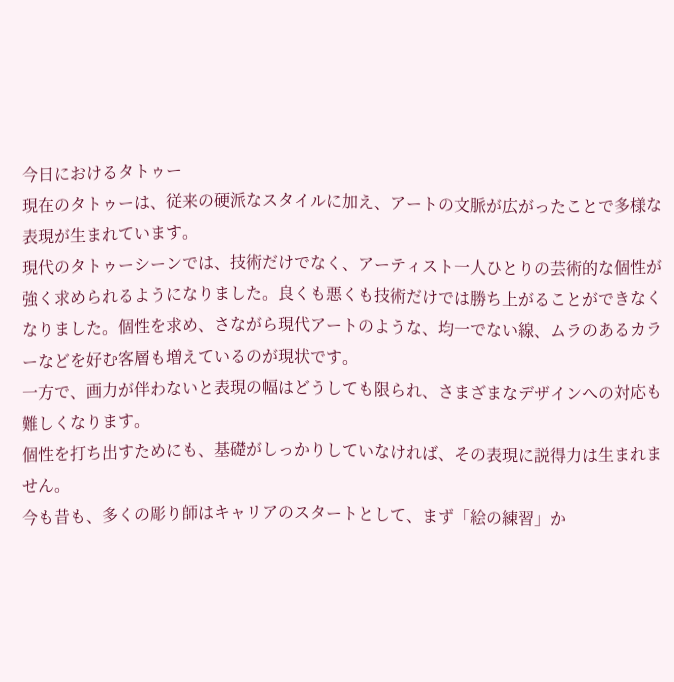今日におけるタトゥー
現在のタトゥーは、従来の硬派なスタイルに加え、アートの文脈が広がったことで多様な表現が生まれています。
現代のタトゥーシーンでは、技術だけでなく、アーティスト一人ひとりの芸術的な個性が強く求められるようになりました。良くも悪くも技術だけでは勝ち上がることができなくなりました。個性を求め、さながら現代アートのような、均一でない線、ムラのあるカラーなどを好む客層も増えているのが現状です。
一方で、画力が伴わないと表現の幅はどうしても限られ、さまざまなデザインへの対応も難しくなります。
個性を打ち出すためにも、基礎がしっかりしていなければ、その表現に説得力は生まれません。
今も昔も、多くの彫り師はキャリアのスタートとして、まず「絵の練習」か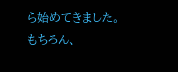ら始めてきました。
もちろん、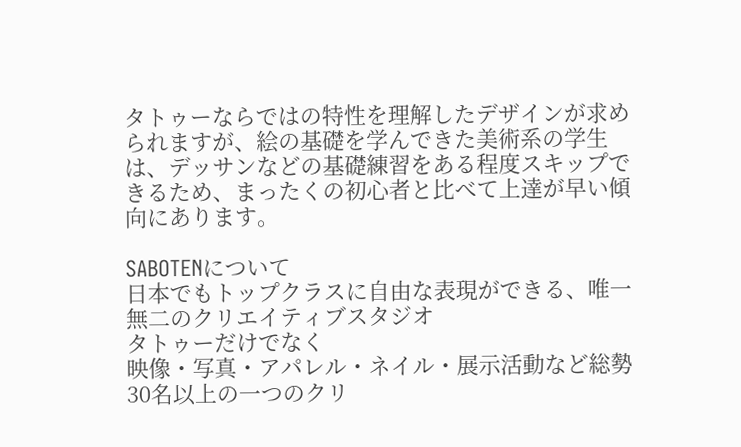タトゥーならではの特性を理解したデザインが求められますが、絵の基礎を学んできた美術系の学生は、デッサンなどの基礎練習をある程度スキップできるため、まったくの初心者と比べて上達が早い傾向にあります。

SABOTENについて
日本でもトップクラスに自由な表現ができる、唯一無二のクリエイティブスタジオ
タトゥーだけでなく
映像・写真・アパレル・ネイル・展示活動など総勢30名以上の一つのクリ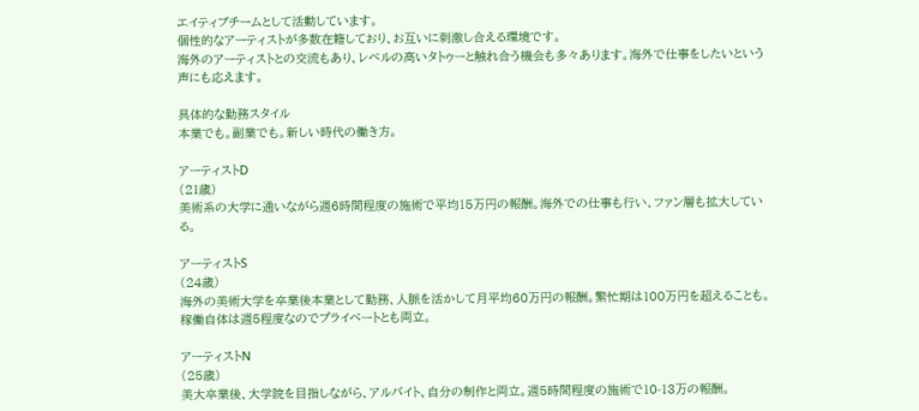エイティブチームとして活動しています。
個性的なアーティストが多数在籍しており、お互いに刺激し合える環境です。
海外のアーティストとの交流もあり、レベルの高いタトゥーと触れ合う機会も多々あります。海外で仕事をしたいという声にも応えます。

具体的な勤務スタイル
本業でも。副業でも。新しい時代の働き方。

アーティストD
(21歳)
美術系の大学に通いながら週6時間程度の施術で平均15万円の報酬。海外での仕事も行い、ファン層も拡大している。

アーティストS
(24歳)
海外の美術大学を卒業後本業として勤務、人脈を活かして月平均60万円の報酬。繁忙期は100万円を超えることも。稼働自体は週5程度なのでプライベートとも両立。

アーティストN
(25歳)
美大卒業後、大学院を目指しながら、アルバイト、自分の制作と両立。週5時間程度の施術で10-13万の報酬。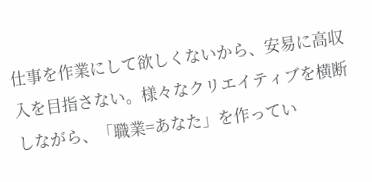仕事を作業にして欲しくないから、安易に高収入を目指さない。様々なクリエイティブを横断しながら、「職業=あなた」を作ってい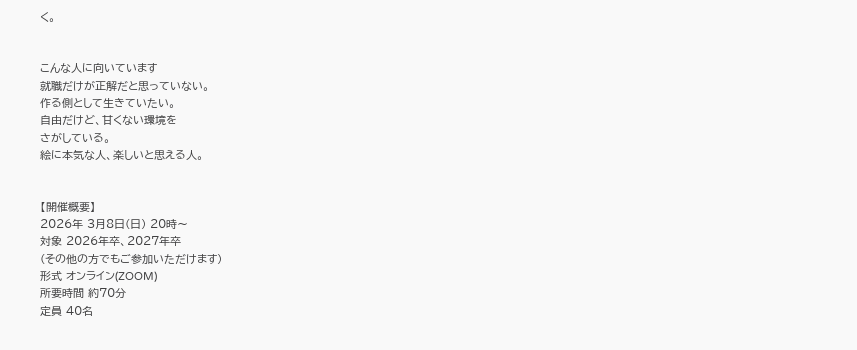く。


こんな人に向いています
就職だけが正解だと思っていない。
作る側として生きていたい。
自由だけど、甘くない環境を
さがしている。
絵に本気な人、楽しいと思える人。


【開催概要】
2026年 3月8日(日) 20時〜
対象 2026年卒、2027年卒
(その他の方でもご参加いただけます)
形式 オンライン(ZOOM)
所要時間 約70分
定員 40名